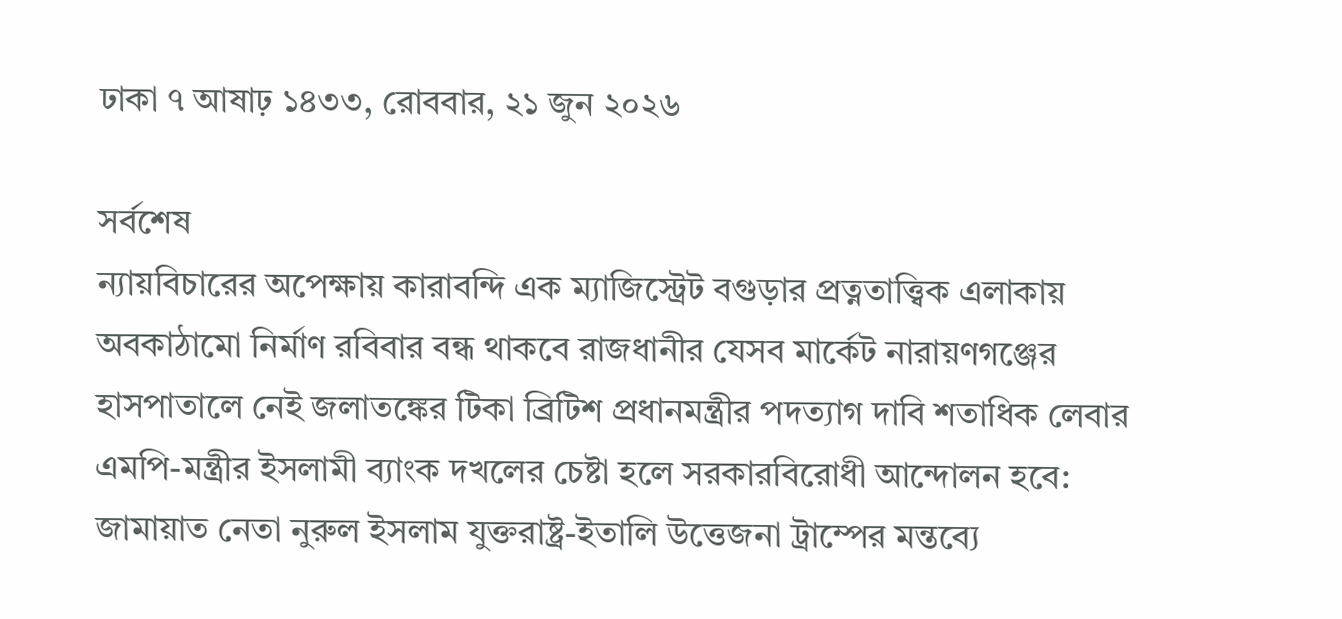ঢাকা ৭ আষাঢ় ১৪৩৩, রোববার, ২১ জুন ২০২৬

সর্বশেষ
ন্যায়বিচারের অপেক্ষায় কারাবন্দি এক ম্যাজিস্ট্রেট বগুড়ার প্রত্নতাত্ত্বিক এলাকায় অবকাঠামো নির্মাণ রবিবার বন্ধ থাকবে রাজধানীর যেসব মার্কেট নারায়ণগঞ্জের হাসপাতালে নেই জলাতঙ্কের টিকা ব্রিটিশ প্রধানমন্ত্রীর পদত্যাগ দাবি শতাধিক লেবার এমপি-মন্ত্রীর ইসলামী ব্যাংক দখলের চেষ্টা হলে সরকারবিরোধী আন্দোলন হবে: জামায়াত নেতা নুরুল ইসলাম যুক্তরাষ্ট্র-ইতালি উত্তেজনা ট্রাম্পের মন্তব্যে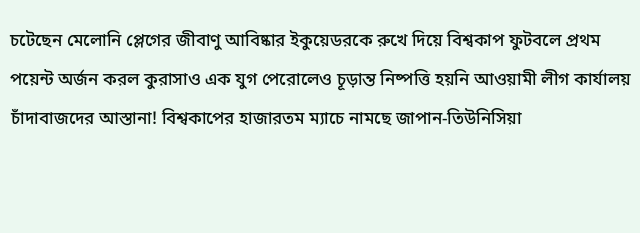চটেছেন মেলোনি প্লেগের জীবাণু আবিষ্কার ইকুয়েডরকে রুখে দিয়ে বিশ্বকাপ ফুটবলে প্রথম পয়েন্ট অর্জন করল কুরাসাও এক যুগ পেরোলেও চূড়ান্ত নিষ্পত্তি হয়নি আওয়ামী লীগ কার্যালয় চাঁদাবাজদের আস্তানা! বিশ্বকাপের হাজারতম ম্যাচে নামছে জাপান-তিউনিসিয়া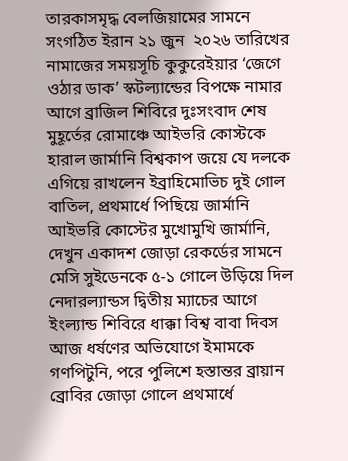তারকাসমৃদ্ধ বেলজিয়ামের সামনে সংগঠিত ইরান ২১ জুন  ২০২৬ তারিখের নামাজের সময়সূচি কুকুরেইয়ার ‘জেগে ওঠার ডাক’ স্কটল্যান্ডের বিপক্ষে নামার আগে ব্রাজিল শিবিরে দুঃসংবাদ শেষ মুহূর্তের রোমাঞ্চে আইভরি কোস্টকে হারাল জার্মানি বিশ্বকাপ জয়ে যে দলকে এগিয়ে রাখলেন ইব্রাহিমোভিচ দুই গোল বাতিল, প্রথমার্ধে পিছিয়ে জার্মানি আইভরি কোস্টের মুখোমুখি জার্মানি, দেখুন একাদশ জোড়া রেকর্ডের সামনে মেসি সুইডেনকে ৫-১ গোলে উড়িয়ে দিল নেদারল্যান্ডস দ্বিতীয় ম্যাচের আগে ইংল্যান্ড শিবিরে ধাক্কা বিশ্ব বাবা দিবস আজ ধর্ষণের অভিযোগে ইমামকে গণপিটুনি, পরে পুলিশে হস্তান্তর ব্রায়ান ব্রোবির জোড়া গোলে প্রথমার্ধে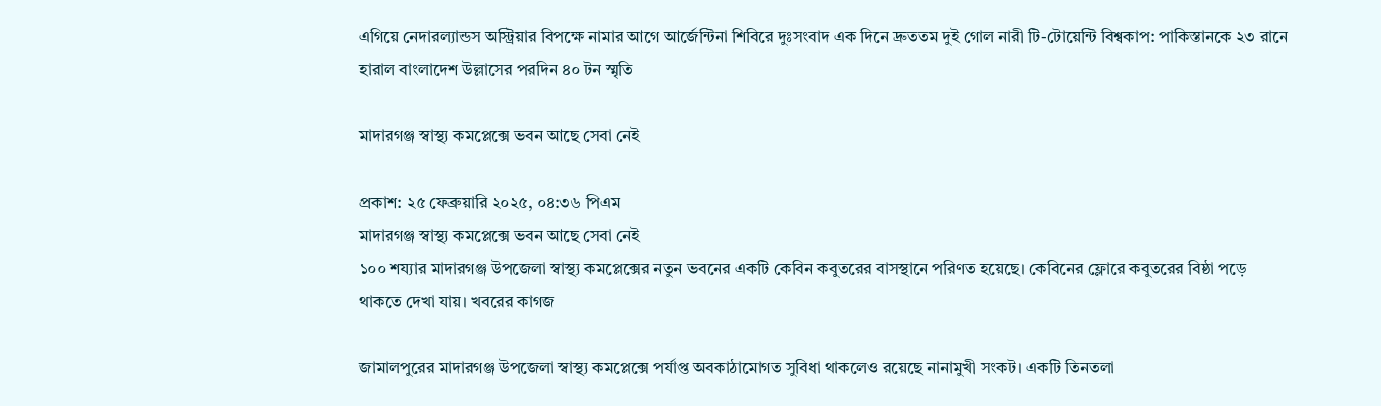এগিয়ে নেদারল্যান্ডস অস্ট্রিয়ার বিপক্ষে নামার আগে আর্জেন্টিনা শিবিরে দুঃসংবাদ এক দিনে দ্রুততম দুই গোল নারী টি-টোয়েন্টি বিশ্বকাপ: পাকিস্তানকে ২৩ রানে হারাল বাংলাদেশ উল্লাসের পরদিন ৪০ টন স্মৃতি

মাদারগঞ্জ স্বাস্থ্য কমপ্লেক্সে ভবন আছে সেবা নেই

প্রকাশ: ২৫ ফেব্রুয়ারি ২০২৫, ০৪:৩৬ পিএম
মাদারগঞ্জ স্বাস্থ্য কমপ্লেক্সে ভবন আছে সেবা নেই
১০০ শয্যার মাদারগঞ্জ উপজেলা স্বাস্থ্য কমপ্লেক্সের নতুন ভবনের একটি কেবিন কবুতরের বাসস্থানে পরিণত হয়েছে। কেবিনের ফ্লোরে কবুতরের বিষ্ঠা পড়ে থাকতে দেখা যায়। খবরের কাগজ

জামালপুরের মাদারগঞ্জ উপজেলা স্বাস্থ্য কমপ্লেক্সে পর্যাপ্ত অবকাঠামোগত সুবিধা থাকলেও রয়েছে নানামুখী সংকট। একটি তিনতলা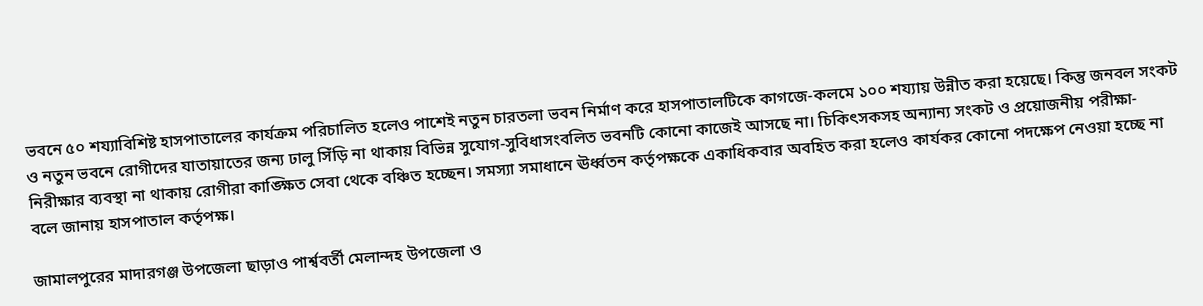ভবনে ৫০ শয্যাবিশিষ্ট হাসপাতালের কার্যক্রম পরিচালিত হলেও পাশেই নতুন চারতলা ভবন নির্মাণ করে হাসপাতালটিকে কাগজে-কলমে ১০০ শয্যায় উন্নীত করা হয়েছে। কিন্তু জনবল সংকট ও নতুন ভবনে রোগীদের যাতায়াতের জন্য ঢালু সিঁড়ি না থাকায় বিভিন্ন সুযোগ-সুবিধাসংবলিত ভবনটি কোনো কাজেই আসছে না। চিকিৎসকসহ অন্যান্য সংকট ও প্রয়োজনীয় পরীক্ষা-নিরীক্ষার ব্যবস্থা না থাকায় রোগীরা কাঙ্ক্ষিত সেবা থেকে বঞ্চিত হচ্ছেন। সমস্যা সমাধানে ঊর্ধ্বতন কর্তৃপক্ষকে একাধিকবার অবহিত করা হলেও কার্যকর কোনো পদক্ষেপ নেওয়া হচ্ছে না বলে জানায় হাসপাতাল কর্তৃপক্ষ।

জামালপুরের মাদারগঞ্জ উপজেলা ছাড়াও পার্শ্ববর্তী মেলান্দহ উপজেলা ও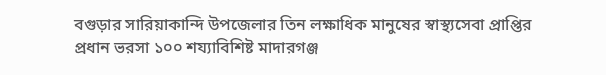বগুড়ার সারিয়াকান্দি উপজেলার তিন লক্ষাধিক মানুষের স্বাস্থ্যসেবা প্রাপ্তির প্রধান ভরসা ১০০ শয্যাবিশিষ্ট মাদারগঞ্জ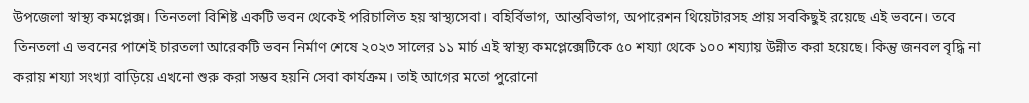উপজেলা স্বাস্থ্য কমপ্লেক্স। তিনতলা বিশিষ্ট একটি ভবন থেকেই পরিচালিত হয় স্বাস্থ্যসেবা। বহির্বিভাগ, আন্তবিভাগ, অপারেশন থিয়েটারসহ প্রায় সবকিছুই রয়েছে এই ভবনে। তবে তিনতলা এ ভবনের পাশেই চারতলা আরেকটি ভবন নির্মাণ শেষে ২০২৩ সালের ১১ মার্চ এই স্বাস্থ্য কমপ্লেক্সেটিকে ৫০ শয্যা থেকে ১০০ শয্যায় উন্নীত করা হয়েছে। কিন্তু জনবল বৃদ্ধি না করায় শয্যা সংখ্যা বাড়িয়ে এখনো শুরু করা সম্ভব হয়নি সেবা কার্যক্রম। তাই আগের মতো পুরোনো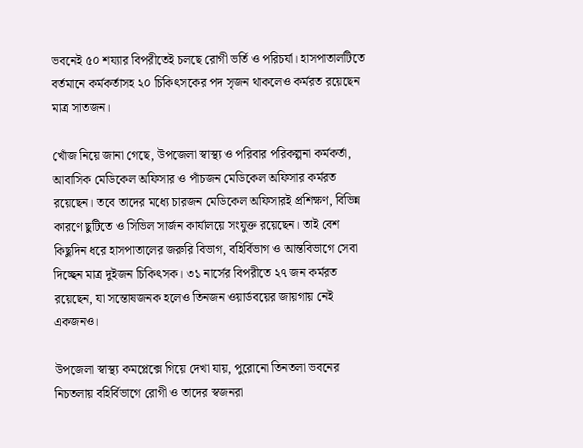ভবনেই ৫০ শয্যার বিপরীতেই চলছে রোগী ভর্তি ও পরিচর্যা। হাসপাতালটিতে বর্তমানে কর্মকর্তাসহ ২০ চিকিৎসকের পদ সৃজন থাকলেও কর্মরত রয়েছেন মাত্র সাতজন।

খোঁজ নিয়ে জানা গেছে, উপজেলা স্বাস্থ্য ও পরিবার পরিকল্পনা কর্মকর্তা, আবাসিক মেডিকেল অফিসার ও পাঁচজন মেডিকেল অফিসার কর্মরত রয়েছেন। তবে তাদের মধ্যে চারজন মেডিকেল অফিসারই প্রশিক্ষণ, বিভিন্ন কারণে ছুটিতে ও সিভিল সার্জন কার্যালয়ে সংযুক্ত রয়েছেন। তাই বেশ কিছুদিন ধরে হাসপাতালের জরুরি বিভাগ, বহির্বিভাগ ও আন্তবিভাগে সেবা দিচ্ছেন মাত্র দুইজন চিকিৎসক। ৩১ নার্সের বিপরীতে ২৭ জন কর্মরত রয়েছেন, যা সন্তোষজনক হলেও তিনজন ওয়ার্ডবয়ের জায়গায় নেই একজনও।

উপজেলা স্বাস্থ্য কমপ্লেক্সে গিয়ে দেখা যায়, পুরোনো তিনতলা ভবনের নিচতলায় বহির্বিভাগে রোগী ও তাদের স্বজনরা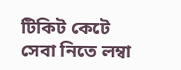টিকিট কেটে সেবা নিতে লম্বা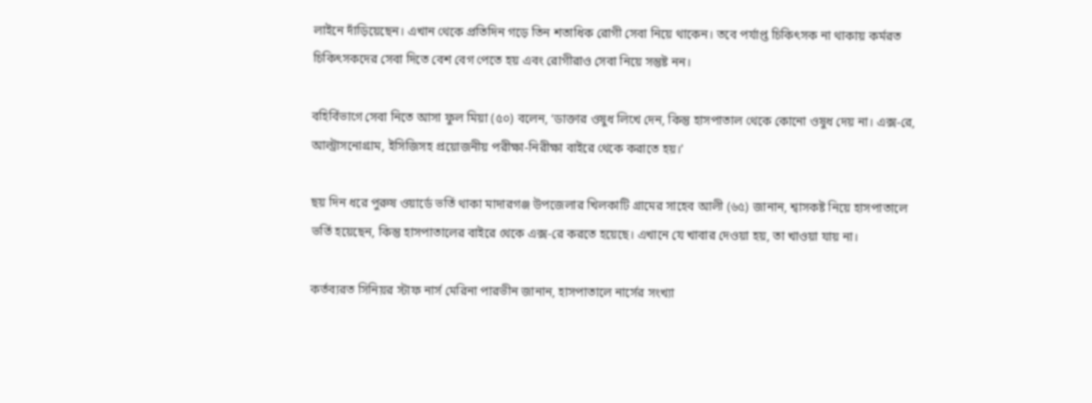লাইনে দাঁড়িয়েছেন। এখান থেকে প্রতিদিন গড়ে তিন শতাধিক রোগী সেবা নিয়ে থাকেন। তবে পর্যাপ্ত চিকিৎসক না থাকায় কর্মরত চিকিৎসকদের সেবা দিতে বেশ বেগ পেতে হয় এবং রোগীরাও সেবা নিয়ে সন্তুষ্ট নন।

বহির্বিভাগে সেবা নিতে আসা ফুল মিয়া (৫০) বলেন, ‘ডাক্তার ওষুধ লিখে দেন, কিন্তু হাসপাতাল থেকে কোনো ওষুধ দেয় না। এক্স-রে, আল্ট্রাসনোগ্রাম, ইসিজিসহ প্রয়োজনীয় পরীক্ষা-নিরীক্ষা বাইরে থেকে করাতে হয়।’

ছয় দিন ধরে পুরুষ ওয়ার্ডে ভর্তি থাকা মাদারগঞ্জ উপজেলার খিলকাটি গ্রামের সাহেব আলী (৬৫) জানান, শ্বাসকষ্ট নিয়ে হাসপাতালে ভর্তি হয়েছেন, কিন্তু হাসপাতালের বাইরে থেকে এক্স-রে করতে হয়েছে। এখানে যে খাবার দেওয়া হয়, তা খাওয়া যায় না।

কর্তব্যরত সিনিয়র স্টাফ নার্স মেরিনা পারভীন জানান, হাসপাতালে নার্সের সংখ্যা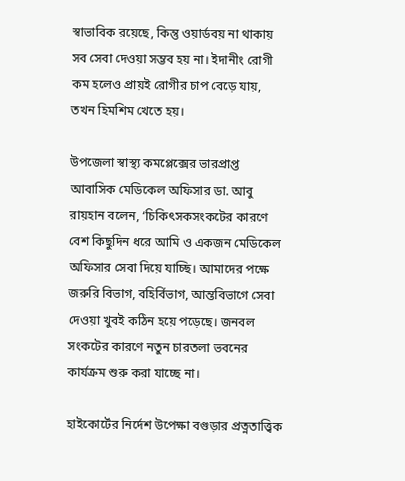স্বাভাবিক রয়েছে, কিন্তু ওয়ার্ডবয় না থাকায় সব সেবা দেওয়া সম্ভব হয় না। ইদানীং রোগী কম হলেও প্রায়ই রোগীর চাপ বেড়ে যায়, তখন হিমশিম খেতে হয়।

উপজেলা স্বাস্থ্য কমপ্লেক্সের ভারপ্রাপ্ত আবাসিক মেডিকেল অফিসার ডা. আবু রায়হান বলেন, ‘চিকিৎসকসংকটের কারণে বেশ কিছুদিন ধরে আমি ও একজন মেডিকেল অফিসার সেবা দিয়ে যাচ্ছি। আমাদের পক্ষে জরুরি বিভাগ, বহির্বিভাগ, আন্তবিভাগে সেবা দেওয়া খুবই কঠিন হয়ে পড়েছে। জনবল সংকটের কারণে নতুন চারতলা ভবনের কার্যক্রম শুরু করা যাচ্ছে না।

হাইকোর্টের নির্দেশ উপেক্ষা বগুড়ার প্রত্নতাত্ত্বিক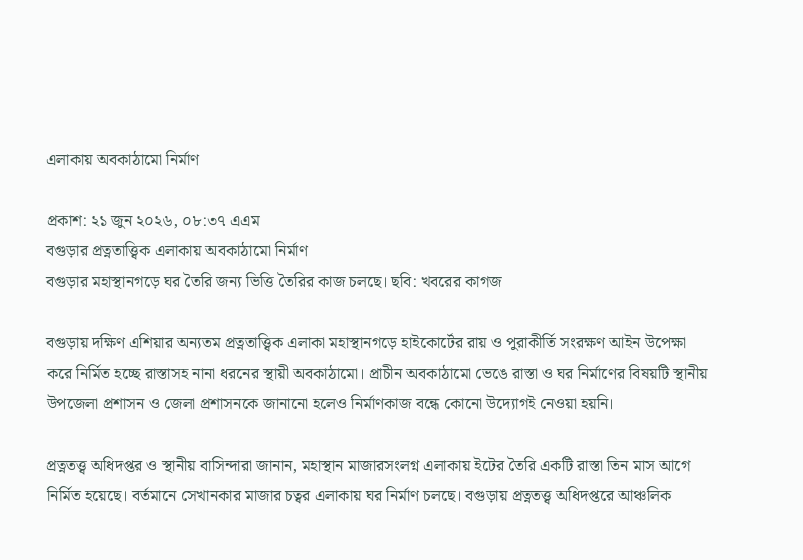এলাকায় অবকাঠামো নির্মাণ

প্রকাশ: ২১ জুন ২০২৬, ০৮:৩৭ এএম
বগুড়ার প্রত্নতাত্ত্বিক এলাকায় অবকাঠামো নির্মাণ
বগুড়ার মহাস্থানগড়ে ঘর তৈরি জন্য ভিত্তি তৈরির কাজ চলছে। ছবি: খবরের কাগজ

বগুড়ায় দক্ষিণ এশিয়ার অন্যতম প্রত্নতাত্ত্বিক এলাকা মহাস্থানগড়ে হাইকোর্টের রায় ও পুরাকীর্তি সংরক্ষণ আইন উপেক্ষা করে নির্মিত হচ্ছে রাস্তাসহ নানা ধরনের স্থায়ী অবকাঠামো। প্রাচীন অবকাঠামো ভেঙে রাস্তা ও ঘর নির্মাণের বিষয়টি স্থানীয় উপজেলা প্রশাসন ও জেলা প্রশাসনকে জানানো হলেও নির্মাণকাজ বন্ধে কোনো উদ্যোগই নেওয়া হয়নি।

প্রত্নতত্ত্ব অধিদপ্তর ও স্থানীয় বাসিন্দারা জানান, মহাস্থান মাজারসংলগ্ন এলাকায় ইটের তৈরি একটি রাস্তা তিন মাস আগে নির্মিত হয়েছে। বর্তমানে সেখানকার মাজার চত্বর এলাকায় ঘর নির্মাণ চলছে। বগুড়ায় প্রত্নতত্ত্ব অধিদপ্তরে আঞ্চলিক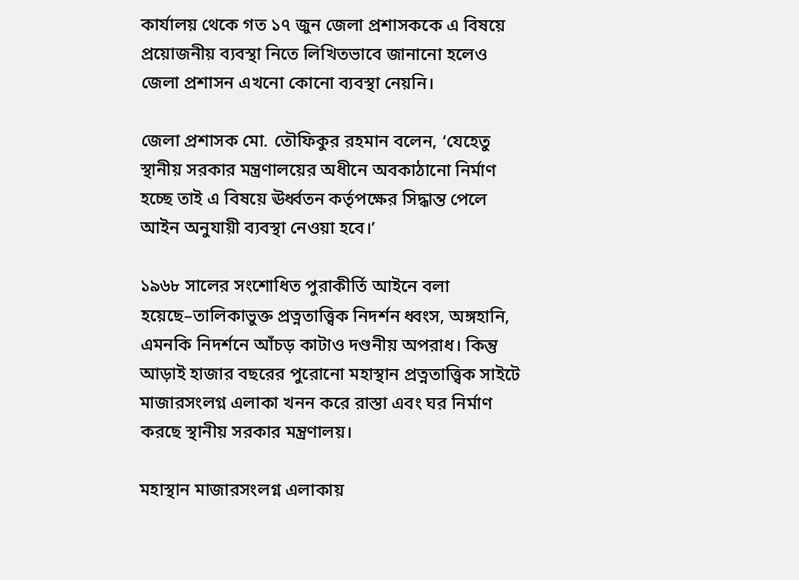কার্যালয় থেকে গত ১৭ জুন জেলা প্রশাসককে এ বিষয়ে প্রয়োজনীয় ব্যবস্থা নিতে লিখিতভাবে জানানো হলেও জেলা প্রশাসন এখনো কোনো ব্যবস্থা নেয়নি।

জেলা প্রশাসক মো. তৌফিকুর রহমান বলেন, ‘যেহেতু স্থানীয় সরকার মন্ত্রণালয়ের অধীনে অবকাঠানো নির্মাণ হচ্ছে তাই এ বিষয়ে ঊর্ধ্বতন কর্তৃপক্ষের সিদ্ধান্ত পেলে আইন অনুযায়ী ব্যবস্থা নেওয়া হবে।’

১৯৬৮ সালের সংশোধিত পুরাকীর্তি আইনে বলা হয়েছে–তালিকাভুক্ত প্রত্নতাত্ত্বিক নিদর্শন ধ্বংস, অঙ্গহানি, এমনকি নিদর্শনে আঁচড় কাটাও দণ্ডনীয় অপরাধ। কিন্তু আড়াই হাজার বছরের পুরোনো মহাস্থান প্রত্নতাত্ত্বিক সাইটে মাজারসংলগ্ন এলাকা খনন করে রাস্তা এবং ঘর নির্মাণ করছে স্থানীয় সরকার মন্ত্রণালয়।

মহাস্থান মাজারসংলগ্ন এলাকায়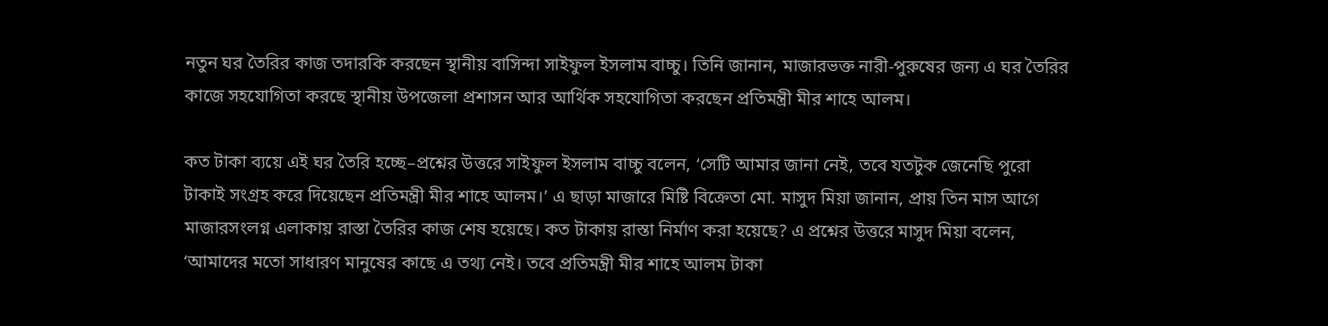নতুন ঘর তৈরির কাজ তদারকি করছেন স্থানীয় বাসিন্দা সাইফুল ইসলাম বাচ্চু। তিনি জানান, মাজারভক্ত নারী-পুরুষের জন্য এ ঘর তৈরির কাজে সহযোগিতা করছে স্থানীয় উপজেলা প্রশাসন আর আর্থিক সহযোগিতা করছেন প্রতিমন্ত্রী মীর শাহে আলম।

কত টাকা ব্যয়ে এই ঘর তৈরি হচ্ছে–প্রশ্নের উত্তরে সাইফুল ইসলাম বাচ্চু বলেন, ‘সেটি আমার জানা নেই, তবে যতটুক জেনেছি পুরো টাকাই সংগ্রহ করে দিয়েছেন প্রতিমন্ত্রী মীর শাহে আলম।’ এ ছাড়া মাজারে মিষ্টি বিক্রেতা মো. মাসুদ মিয়া জানান, প্রায় তিন মাস আগে মাজারসংলগ্ন এলাকায় রাস্তা তৈরির কাজ শেষ হয়েছে। কত টাকায় রাস্তা নির্মাণ করা হয়েছে? এ প্রশ্নের উত্তরে মাসুদ মিয়া বলেন, ‘আমাদের মতো সাধারণ মানুষের কাছে এ তথ্য নেই। তবে প্রতিমন্ত্রী মীর শাহে আলম টাকা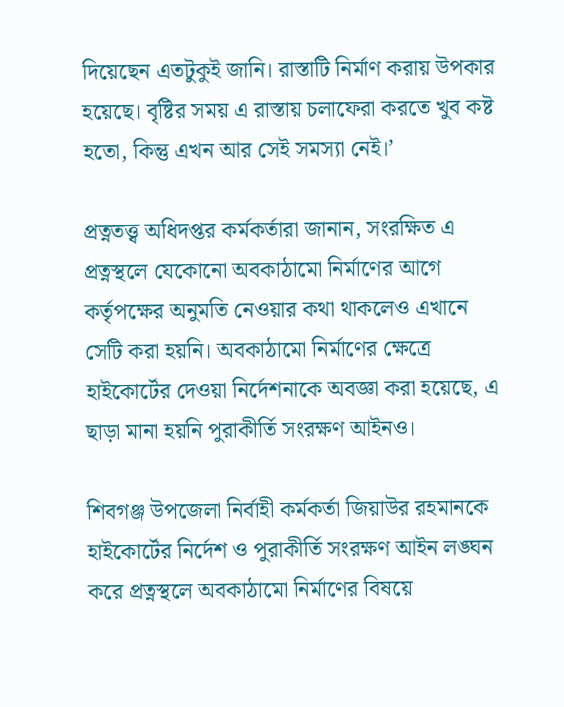দিয়েছেন এতটুকুই জানি। রাস্তাটি নির্মাণ করায় উপকার হয়েছে। বৃষ্টির সময় এ রাস্তায় চলাফেরা করতে খুব কষ্ট হতো, কিন্তু এখন আর সেই সমস্যা নেই।’

প্রত্নতত্ত্ব অধিদপ্তর কর্মকর্তারা জানান, সংরক্ষিত এ প্রত্নস্থলে যেকোনো অবকাঠামো নির্মাণের আগে কর্তৃপক্ষের অনুমতি নেওয়ার কথা থাকলেও এখানে সেটি করা হয়নি। অবকাঠামো নির্মাণের ক্ষেত্রে হাইকোর্টের দেওয়া নির্দেশনাকে অবজ্ঞা করা হয়েছে, এ ছাড়া মানা হয়নি পুরাকীর্তি সংরক্ষণ আইনও।

শিবগঞ্জ উপজেলা নির্বাহী কর্মকর্তা জিয়াউর রহমানকে হাইকোর্টের নির্দেশ ও পুরাকীর্তি সংরক্ষণ আইন লঙ্ঘন করে প্রত্নস্থলে অবকাঠামো নির্মাণের বিষয়ে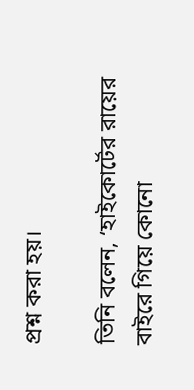প্রশ্ন করা হয়।

তিনি বলেন, ‘হাইকোর্টের রায়ের বাইরে গিয়ে কোনো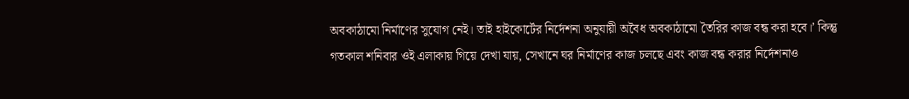অবকাঠামো নির্মাণের সুযোগ নেই। তাই হাইকোর্টের নির্দেশনা অনুযায়ী অবৈধ অবকাঠামো তৈরির কাজ বন্ধ করা হবে।’ কিন্তু গতকাল শনিবার ওই এলাকায় গিয়ে দেখা যায়, সেখানে ঘর নির্মাণের কাজ চলছে এবং কাজ বন্ধ করার নির্দেশনাও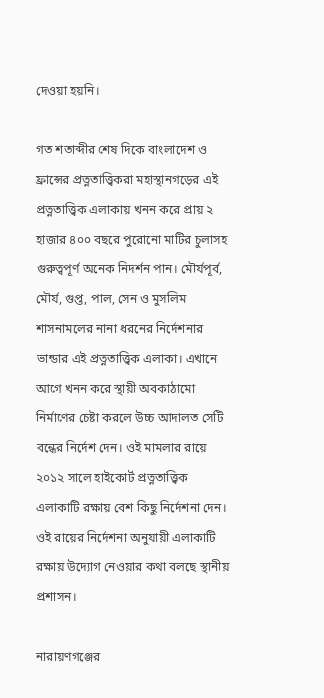দেওয়া হয়নি।

গত শতাব্দীর শেষ দিকে বাংলাদেশ ও ফ্রান্সের প্রত্নতাত্ত্বিকরা মহাস্থানগড়ের এই প্রত্নতাত্ত্বিক এলাকায় খনন করে প্রায় ২ হাজার ৪০০ বছরে পুরোনো মাটির চুলাসহ গুরুত্বপূর্ণ অনেক নিদর্শন পান। মৌর্যপূর্ব, মৌর্য, গুপ্ত, পাল, সেন ও মুসলিম শাসনামলের নানা ধরনের নির্দেশনার ভান্ডার এই প্রত্নতাত্ত্বিক এলাকা। এখানে আগে খনন করে স্থায়ী অবকাঠামো নির্মাণের চেষ্টা করলে উচ্চ আদালত সেটি বন্ধের নির্দেশ দেন। ওই মামলার রায়ে ২০১২ সালে হাইকোর্ট প্রত্নতাত্ত্বিক এলাকাটি রক্ষায় বেশ কিছু নির্দেশনা দেন। ওই রায়ের নির্দেশনা অনুযায়ী এলাকাটি রক্ষায় উদ্যোগ নেওয়ার কথা বলছে স্থানীয় প্রশাসন।

নারায়ণগঞ্জের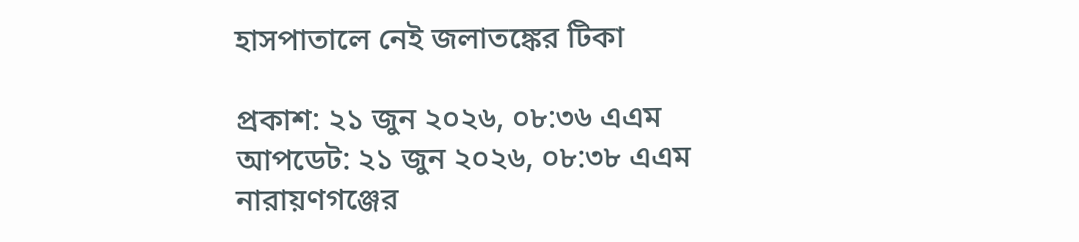হাসপাতালে নেই জলাতঙ্কের টিকা

প্রকাশ: ২১ জুন ২০২৬, ০৮:৩৬ এএম
আপডেট: ২১ জুন ২০২৬, ০৮:৩৮ এএম
নারায়ণগঞ্জের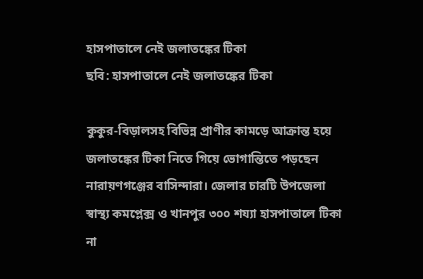হাসপাতালে নেই জলাতঙ্কের টিকা
ছবি: হাসপাতালে নেই জলাতঙ্কের টিকা

কুকুর-বিড়ালসহ বিভিন্ন প্রাণীর কামড়ে আক্রান্ত হয়ে জলাতঙ্কের টিকা নিতে গিয়ে ভোগান্তিতে পড়ছেন নারায়ণগঞ্জের বাসিন্দারা। জেলার চারটি উপজেলা স্বাস্থ্য কমপ্লেক্স ও খানপুর ৩০০ শয্যা হাসপাতালে টিকা না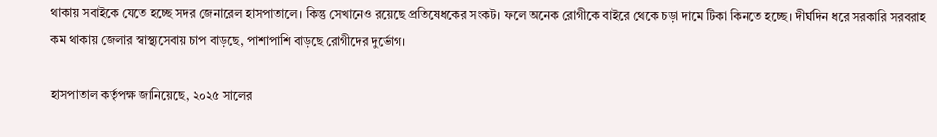থাকায় সবাইকে যেতে হচ্ছে সদর জেনারেল হাসপাতালে। কিন্তু সেখানেও রয়েছে প্রতিষেধকের সংকট। ফলে অনেক রোগীকে বাইরে থেকে চড়া দামে টিকা কিনতে হচ্ছে। দীর্ঘদিন ধরে সরকারি সরবরাহ কম থাকায় জেলার স্বাস্থ্যসেবায় চাপ বাড়ছে, পাশাপাশি বাড়ছে রোগীদের দুর্ভোগ।

হাসপাতাল কর্তৃপক্ষ জানিয়েছে, ২০২৫ সালের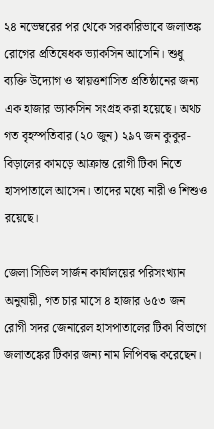২৪ নভেম্বরের পর থেকে সরকারিভাবে জলাতঙ্ক রোগের প্রতিষেধক ভ্যাকসিন আসেনি। শুধু ব্যক্তি উদ্যোগ ও স্বায়ত্তশাসিত প্রতিষ্ঠানের জন্য এক হাজার ভ্যাকসিন সংগ্রহ করা হয়েছে। অথচ গত বৃহস্পতিবার (২০ জুন) ২৯৭ জন কুকুর-বিড়ালের কামড়ে আক্রান্ত রোগী টিকা নিতে হাসপাতালে আসেন। তাদের মধ্যে নারী ও শিশুও রয়েছে।

জেলা সিভিল সার্জন কার্যালয়ের পরিসংখ্যান অনুযায়ী, গত চার মাসে ৪ হাজার ৬৫৩ জন রোগী সদর জেনারেল হাসপাতালের টিকা বিভাগে জলাতঙ্কের টিকার জন্য নাম লিপিবদ্ধ করেছেন।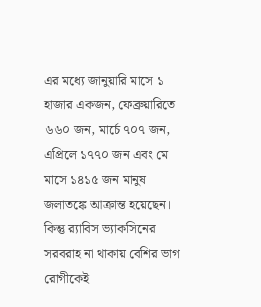এর মধ্যে জানুয়ারি মাসে ১ হাজার একজন, ফেব্রুয়ারিতে ৬৬০ জন, মার্চে ৭০৭ জন, এপ্রিলে ১৭৭০ জন এবং মে মাসে ১৪১৫ জন মানুষ জলাতঙ্কে আক্রান্ত হয়েছেন। কিন্তু র‌্যাবিস ভ্যাকসিনের সরবরাহ না থাকায় বেশির ভাগ রোগীকেই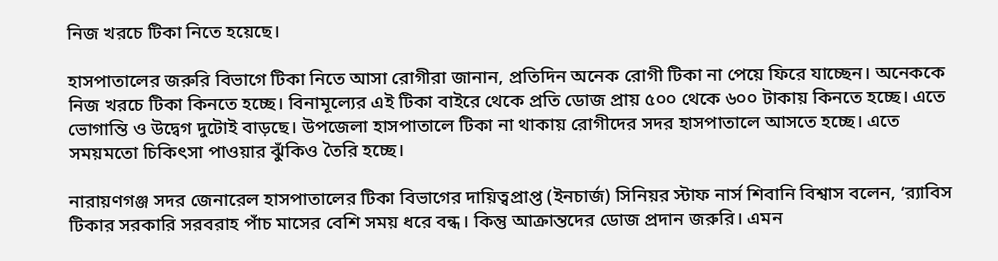নিজ খরচে টিকা নিতে হয়েছে।

হাসপাতালের জরুরি বিভাগে টিকা নিতে আসা রোগীরা জানান, প্রতিদিন অনেক রোগী টিকা না পেয়ে ফিরে যাচ্ছেন। অনেককে নিজ খরচে টিকা কিনতে হচ্ছে। বিনামূল্যের এই টিকা বাইরে থেকে প্রতি ডোজ প্রায় ৫০০ থেকে ৬০০ টাকায় কিনতে হচ্ছে। এতে ভোগান্তি ও উদ্বেগ দুটোই বাড়ছে। উপজেলা হাসপাতালে টিকা না থাকায় রোগীদের সদর হাসপাতালে আসতে হচ্ছে। এতে সময়মতো চিকিৎসা পাওয়ার ঝুঁকিও তৈরি হচ্ছে।

নারায়ণগঞ্জ সদর জেনারেল হাসপাতালের টিকা বিভাগের দায়িত্বপ্রাপ্ত (ইনচার্জ) সিনিয়র স্টাফ নার্স শিবানি বিশ্বাস বলেন, ‘র‌্যাবিস টিকার সরকারি সরবরাহ পাঁচ মাসের বেশি সময় ধরে বন্ধ। কিন্তু আক্রান্তদের ডোজ প্রদান জরুরি। এমন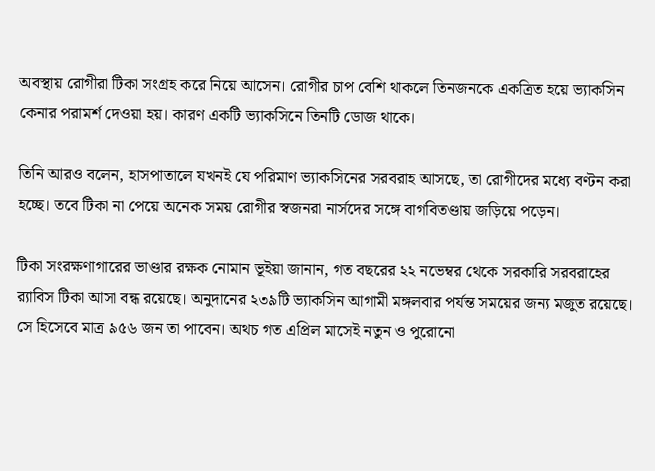অবস্থায় রোগীরা টিকা সংগ্রহ করে নিয়ে আসেন। রোগীর চাপ বেশি থাকলে তিনজনকে একত্রিত হয়ে ভ্যাকসিন কেনার পরামর্শ দেওয়া হয়। কারণ একটি ভ্যাকসিনে তিনটি ডোজ থাকে।

তিনি আরও বলেন, হাসপাতালে যখনই যে পরিমাণ ভ্যাকসিনের সরবরাহ আসছে, তা রোগীদের মধ্যে বণ্টন করা হচ্ছে। তবে টিকা না পেয়ে অনেক সময় রোগীর স্বজনরা নার্সদের সঙ্গে বাগবিতণ্ডায় জড়িয়ে পড়েন।

টিকা সংরক্ষণাগারের ভাণ্ডার রক্ষক নোমান ভূইয়া জানান, গত বছরের ২২ নভেম্বর থেকে সরকারি সরবরাহের র‌্যাবিস টিকা আসা বন্ধ রয়েছে। অনুদানের ২৩৯টি ভ্যাকসিন আগামী মঙ্গলবার পর্যন্ত সময়ের জন্য মজুত রয়েছে। সে হিসেবে মাত্র ৯৫৬ জন তা পাবেন। অথচ গত এপ্রিল মাসেই নতুন ও পুরোনো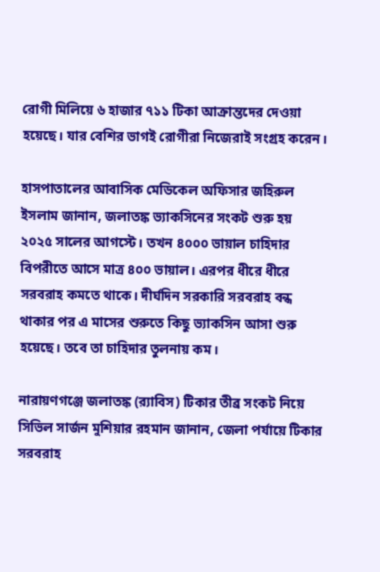রোগী মিলিয়ে ৬ হাজার ৭১১ টিকা আক্রান্তদের দেওয়া হয়েছে। যার বেশির ভাগই রোগীরা নিজেরাই সংগ্রহ করেন।

হাসপাতালের আবাসিক মেডিকেল অফিসার জহিরুল ইসলাম জানান, জলাতঙ্ক ভ্যাকসিনের সংকট শুরু হয় ২০২৫ সালের আগস্টে। তখন ৪০০০ ভায়াল চাহিদার বিপরীতে আসে মাত্র ৪০০ ভায়াল। এরপর ধীরে ধীরে সরবরাহ কমতে থাকে। দীর্ঘদিন সরকারি সরবরাহ বন্ধ থাকার পর এ মাসের শুরুতে কিছু ভ্যাকসিন আসা শুরু হয়েছে। তবে তা চাহিদার তুলনায় কম।

নারায়ণগঞ্জে জলাতঙ্ক (র‌্যাবিস) টিকার তীব্র সংকট নিয়ে সিভিল সার্জন মুশিয়ার রহমান জানান, জেলা পর্যায়ে টিকার সরবরাহ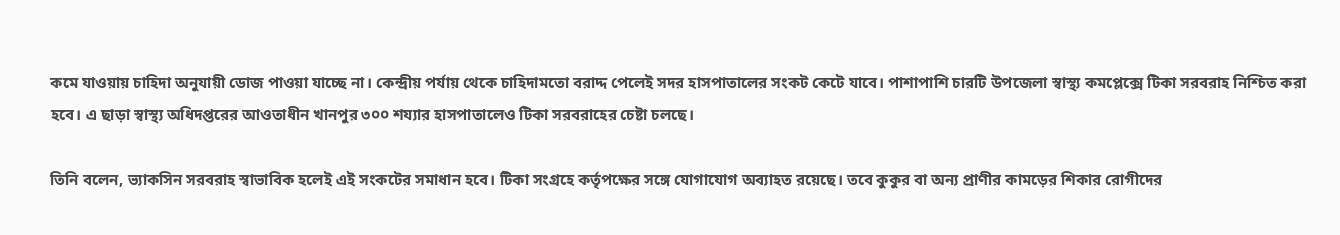কমে যাওয়ায় চাহিদা অনুযায়ী ডোজ পাওয়া যাচ্ছে না। কেন্দ্রীয় পর্যায় থেকে চাহিদামতো বরাদ্দ পেলেই সদর হাসপাতালের সংকট কেটে যাবে। পাশাপাশি চারটি উপজেলা স্বাস্থ্য কমপ্লেক্সে টিকা সরবরাহ নিশ্চিত করা হবে। এ ছাড়া স্বাস্থ্য অধিদপ্তরের আওতাধীন খানপুর ৩০০ শয্যার হাসপাতালেও টিকা সরবরাহের চেষ্টা চলছে।

তিনি বলেন, ভ্যাকসিন সরবরাহ স্বাভাবিক হলেই এই সংকটের সমাধান হবে। টিকা সংগ্রহে কর্তৃপক্ষের সঙ্গে যোগাযোগ অব্যাহত রয়েছে। তবে কুকুর বা অন্য প্রাণীর কামড়ের শিকার রোগীদের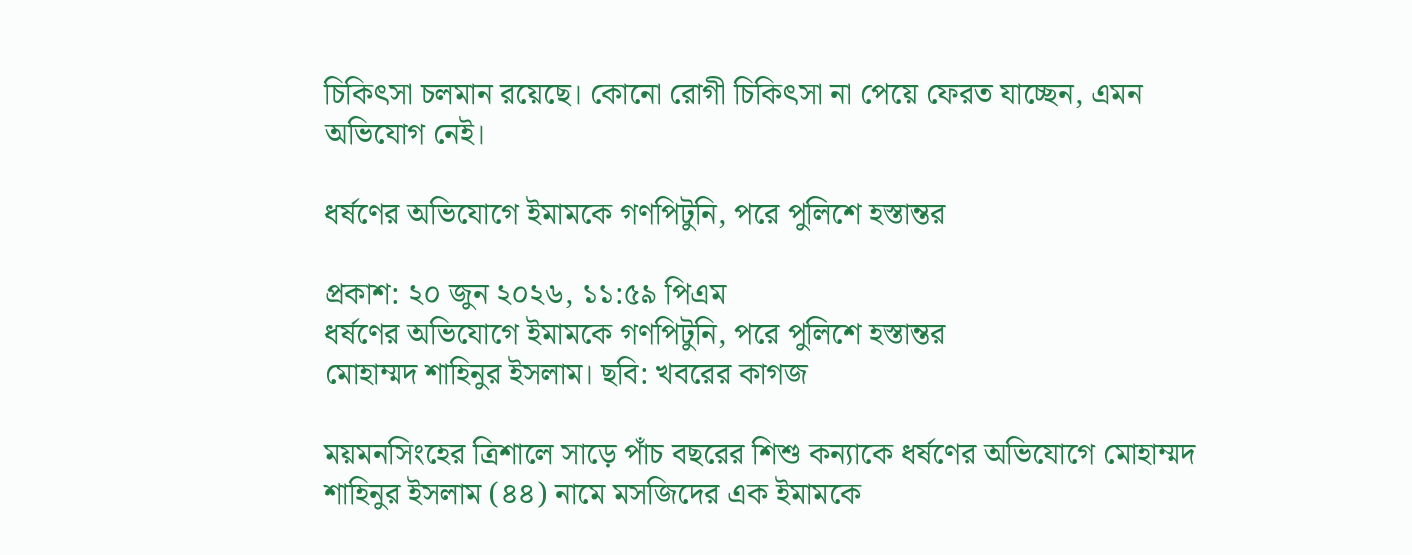চিকিৎসা চলমান রয়েছে। কোনো রোগী চিকিৎসা না পেয়ে ফেরত যাচ্ছেন, এমন অভিযোগ নেই।

ধর্ষণের অভিযোগে ইমামকে গণপিটুনি, পরে পুলিশে হস্তান্তর

প্রকাশ: ২০ জুন ২০২৬, ১১:৫৯ পিএম
ধর্ষণের অভিযোগে ইমামকে গণপিটুনি, পরে পুলিশে হস্তান্তর
মোহাম্মদ শাহিনুর ইসলাম। ছবি: খবরের কাগজ

ময়মনসিংহের ত্রিশালে সাড়ে পাঁচ বছরের শিশু কন্যাকে ধর্ষণের অভিযোগে মোহাম্মদ শাহিনুর ইসলাম (৪৪) নামে মসজিদের এক ইমামকে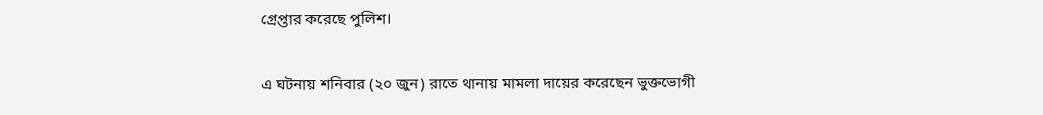গ্রেপ্তার করেছে পুলিশ।

এ ঘটনায় শনিবার (২০ জুন) রাতে থানায় মামলা দায়ের করেছেন ভুক্তভোগী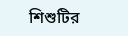শিশুটির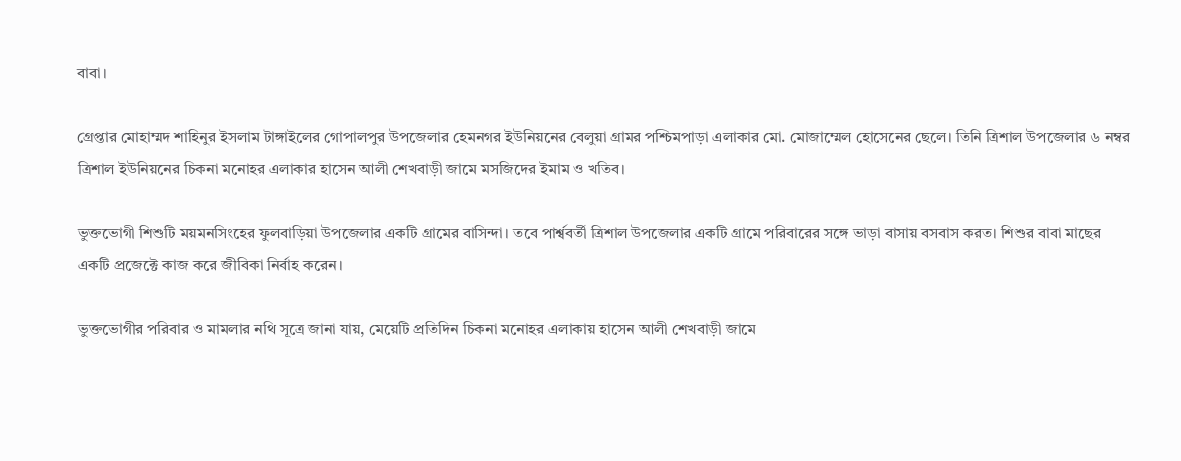বাবা।

গ্রেপ্তার মোহাম্মদ শাহিনুর ইসলাম টাঙ্গাইলের গোপালপুর উপজেলার হেমনগর ইউনিয়নের বেলুয়া গ্রামর পশ্চিমপাড়া এলাকার মো. মোজাম্মেল হোসেনের ছেলে। তিনি ত্রিশাল উপজেলার ৬ নম্বর ত্রিশাল ইউনিয়নের চিকনা মনোহর এলাকার হাসেন আলী শেখবাড়ী জামে মসজিদের ইমাম ও খতিব।

ভুক্তভোগী শিশুটি ময়মনসিংহের ফুলবাড়িয়া উপজেলার একটি গ্রামের বাসিন্দা। তবে পার্শ্ববর্তী ত্রিশাল উপজেলার একটি গ্রামে পরিবারের সঙ্গে ভাড়া বাসায় বসবাস করত। শিশুর বাবা মাছের একটি প্রজেক্টে কাজ করে জীবিকা নির্বাহ করেন।

ভুক্তভোগীর পরিবার ও মামলার নথি সূত্রে জানা যায়, মেয়েটি প্রতিদিন চিকনা মনোহর এলাকায় হাসেন আলী শেখবাড়ী জামে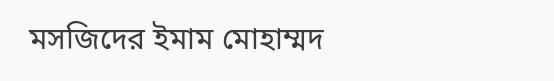মসজিদের ইমাম মোহাম্মদ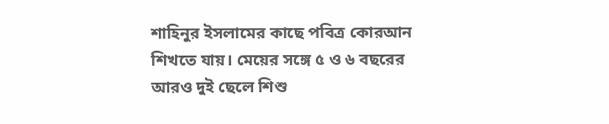শাহিনুর ইসলামের কাছে পবিত্র কোরআন শিখতে যায়। মেয়ের সঙ্গে ৫ ও ৬ বছরের আরও দুই ছেলে শিশু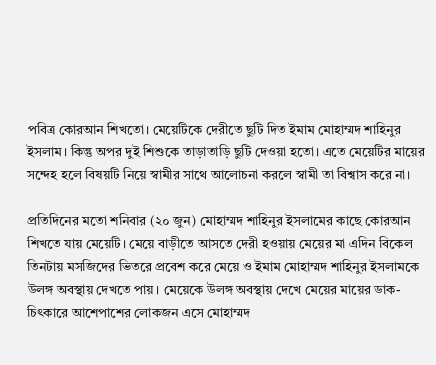পবিত্র কোরআন শিখতো। মেয়েটিকে দেরীতে ছুটি দিত ইমাম মোহাম্মদ শাহিনুর ইসলাম। কিন্তু অপর দুই শিশুকে তাড়াতাড়ি ছুটি দেওয়া হতো। এতে মেয়েটির মায়ের সন্দেহ হলে বিষয়টি নিয়ে স্বামীর সাথে আলোচনা করলে স্বামী তা বিশ্বাস করে না।

প্রতিদিনের মতো শনিবার (২০ জুন) মোহাম্মদ শাহিনুর ইসলামের কাছে কোরআন শিখতে যায় মেয়েটি। মেয়ে বাড়ীতে আসতে দেরী হওয়ায় মেয়ের মা এদিন বিকেল তিনটায় মসজিদের ভিতরে প্রবেশ করে মেয়ে ও ইমাম মোহাম্মদ শাহিনুর ইসলামকে উলঙ্গ অবস্থায় দেখতে পায়। মেয়েকে উলঙ্গ অবস্থায় দেখে মেয়ের মায়ের ডাক-চিৎকারে আশেপাশের লোকজন এসে মোহাম্মদ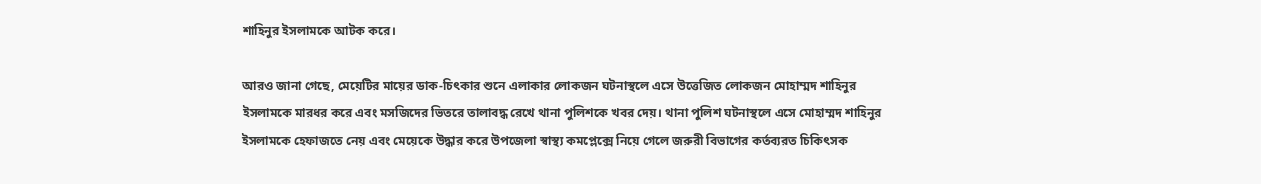শাহিনুর ইসলামকে আটক করে।

আরও জানা গেছে, মেয়েটির মায়ের ডাক-চিৎকার শুনে এলাকার লোকজন ঘটনাস্থলে এসে উত্তেজিত লোকজন মোহাম্মদ শাহিনুর ইসলামকে মারধর করে এবং মসজিদের ভিতরে তালাবদ্ধ রেখে থানা পুলিশকে খবর দেয়। থানা পুলিশ ঘটনাস্থলে এসে মোহাম্মদ শাহিনুর ইসলামকে হেফাজতে নেয় এবং মেয়েকে উদ্ধার করে উপজেলা স্বাস্থ্য কমপ্লেক্সে নিয়ে গেলে জরুরী বিভাগের কর্তব্যরত চিকিৎসক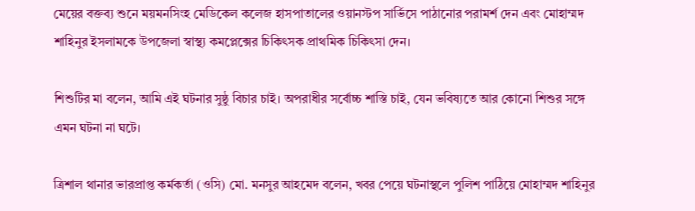মেয়ের বক্তব্য শুনে ময়মনসিংহ মেডিকেল কলেজ হাসপাতালের ওয়ানস্টপ সার্ভিসে পাঠানোর পরামর্শ দেন এবং মোহাম্মদ শাহিনুর ইসলামকে উপজেলা স্বাস্থ্য কমপ্লেক্সের চিকিৎসক প্রাথমিক চিকিৎসা দেন।

শিশুটির মা বলেন, আমি এই ঘটনার সুষ্ঠু বিচার চাই। অপরাধীর সর্বোচ্চ শাস্তি চাই, যেন ভবিষ্যতে আর কোনো শিশুর সঙ্গে এমন ঘটনা না ঘটে।

ত্রিশাল থানার ভারপ্রাপ্ত কর্মকর্তা (ওসি) মো. মনসুর আহমেদ বলেন, খবর পেয়ে ঘটনাস্থলে পুলিশ পাঠিয়ে মোহাম্মদ শাহিনুর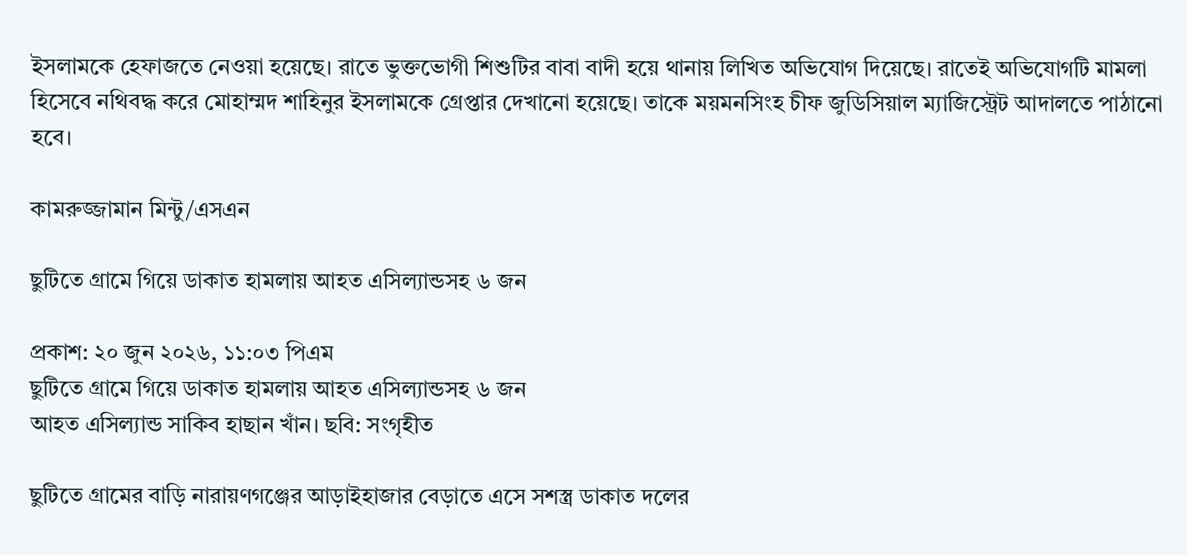ইসলামকে হেফাজতে নেওয়া হয়েছে। রাতে ভুক্তভোগী শিশুটির বাবা বাদী হয়ে থানায় লিখিত অভিযোগ দিয়েছে। রাতেই অভিযোগটি মামলা হিসেবে নথিবদ্ধ করে মোহাম্মদ শাহিনুর ইসলামকে গ্রেপ্তার দেখানো হয়েছে। তাকে ময়মনসিংহ চীফ জুডিসিয়াল ম্যাজিস্ট্রেট আদালতে পাঠানো হবে।

কামরুজ্জামান মিন্টু/এসএন

ছুটিতে গ্রামে গিয়ে ডাকাত হামলায় আহত এসিল্যান্ডসহ ৬ জন

প্রকাশ: ২০ জুন ২০২৬, ১১:০৩ পিএম
ছুটিতে গ্রামে গিয়ে ডাকাত হামলায় আহত এসিল্যান্ডসহ ৬ জন
আহত এসিল্যান্ড সাকিব হাছান খাঁন। ছবি: সংগৃহীত

ছুটিতে গ্রামের বাড়ি নারায়ণগঞ্জের আড়াইহাজার বেড়াতে এসে সশস্ত্র ডাকাত দলের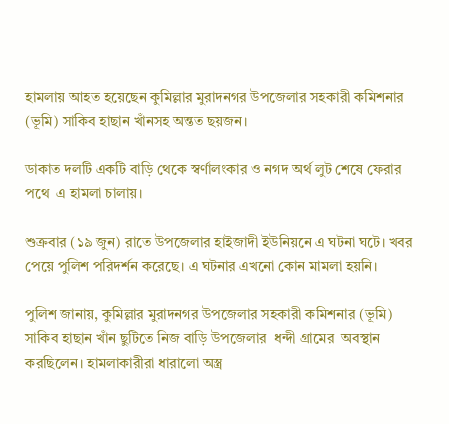হামলায় আহত হয়েছেন কুমিল্লার মুরাদনগর উপজেলার সহকারী কমিশনার (ভূমি) সাকিব হাছান খাঁনসহ অন্তত ছয়জন।

ডাকাত দলটি একটি বাড়ি থেকে স্বর্ণালংকার ও নগদ অর্থ লুট শেষে ফেরার পথে  এ হামলা চালায়।

শুক্রবার (১৯ জুন) রাতে উপজেলার হাইজাদী ইউনিয়নে এ ঘটনা ঘটে। খবর পেয়ে পুলিশ পরিদর্শন করেছে। এ ঘটনার এখনো কোন মামলা হয়নি।

পুলিশ জানায়, কুমিল্লার মুরাদনগর উপজেলার সহকারী কমিশনার (ভূমি) সাকিব হাছান খাঁন ছুটিতে নিজ বাড়ি উপজেলার  ধন্দী গ্রামের  অবস্থান করছিলেন। হামলাকারীরা ধারালো অস্ত্র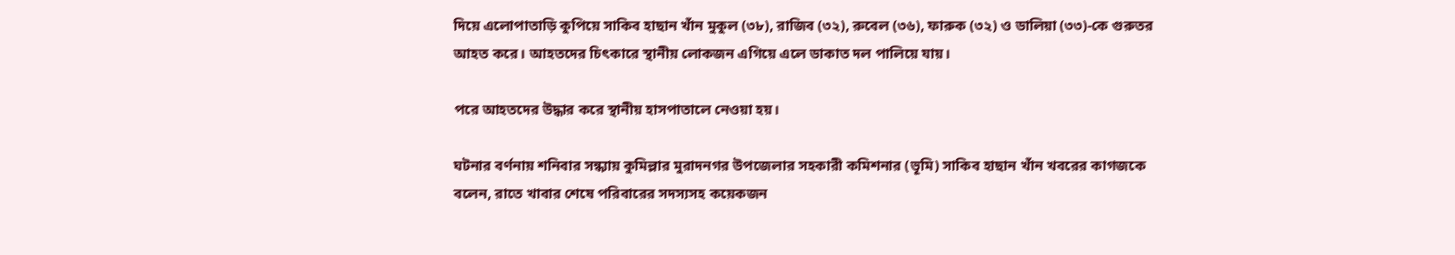দিয়ে এলোপাতাড়ি কুপিয়ে সাকিব হাছান খাঁন মুকুল (৩৮), রাজিব (৩২), রুবেল (৩৬), ফারুক (৩২) ও ডালিয়া (৩৩)-কে গুরুতর আহত করে। আহতদের চিৎকারে স্থানীয় লোকজন এগিয়ে এলে ডাকাত দল পালিয়ে যায়।

পরে আহতদের উদ্ধার করে স্থানীয় হাসপাতালে নেওয়া হয়।

ঘটনার বর্ণনায় শনিবার সন্ধ্যায় কুমিল্লার মুরাদনগর উপজেলার সহকারী কমিশনার (ভূমি) সাকিব হাছান খাঁন খবরের কাগজকে বলেন, রাতে খাবার শেষে পরিবারের সদস্যসহ কয়েকজন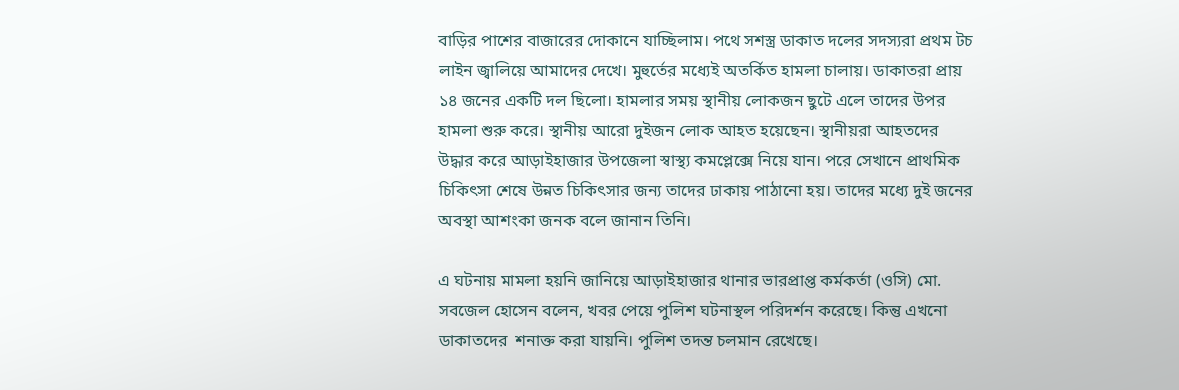বাড়ির পাশের বাজারের দোকানে যাচ্ছিলাম। পথে সশস্ত্র ডাকাত দলের সদস্যরা প্রথম টচ লাইন জ্বালিয়ে আমাদের দেখে। মুহুর্তের মধ্যেই অতর্কিত হামলা চালায়। ডাকাতরা প্রায় ১৪ জনের একটি দল ছিলো। হামলার সময় স্থানীয় লোকজন ছুটে এলে তাদের উপর হামলা শুরু করে। স্থানীয় আরো দুইজন লোক আহত হয়েছেন। স্থানীয়রা আহতদের উদ্ধার করে আড়াইহাজার উপজেলা স্বাস্থ্য কমপ্লেক্সে নিয়ে যান। পরে সেখানে প্রাথমিক চিকিৎসা শেষে উন্নত চিকিৎসার জন্য তাদের ঢাকায় পাঠানো হয়। তাদের মধ্যে দুই জনের অবস্থা আশংকা জনক বলে জানান তিনি।

এ ঘটনায় মামলা হয়নি জানিয়ে আড়াইহাজার থানার ভারপ্রাপ্ত কর্মকর্তা (ওসি) মো. সবজেল হোসেন বলেন, খবর পেয়ে পুলিশ ঘটনাস্থল পরিদর্শন করেছে। কিন্তু এখনো ডাকাতদের  শনাক্ত করা যায়নি। পুলিশ তদন্ত চলমান রেখেছে।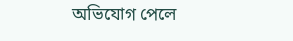অভিযোগ পেলে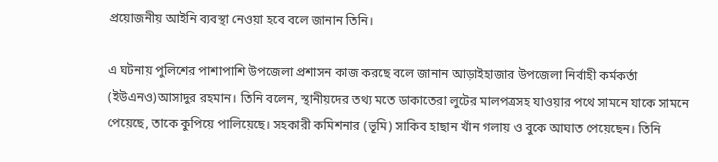প্রয়োজনীয় আইনি ব্যবস্থা নেওয়া হবে বলে জানান তিনি।

এ ঘটনায় পুলিশের পাশাপাশি উপজেলা প্রশাসন কাজ করছে বলে জানান আড়াইহাজার উপজেলা নির্বাহী কর্মকর্তা (ইউএনও)আসাদুর রহমান। তিনি বলেন, স্থানীয়দের তথ্য মতে ডাকাতেরা লুটের মালপত্রসহ যাওয়ার পথে সামনে যাকে সামনে পেয়েছে, তাকে কুপিয়ে পালিয়েছে। সহকারী কমিশনার (ভূমি) সাকিব হাছান খাঁন গলায় ও বুকে আঘাত পেয়েছেন। তিনি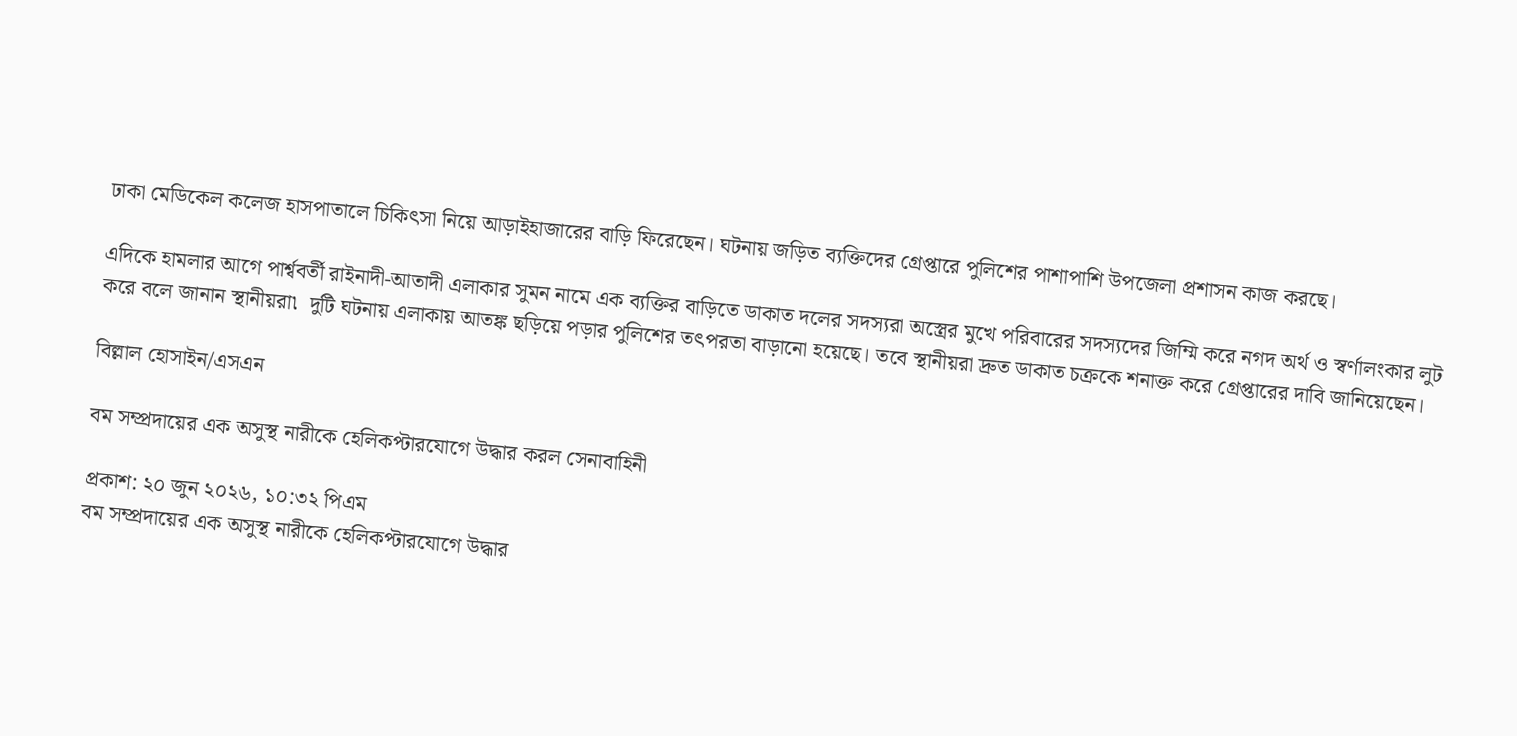ঢাকা মেডিকেল কলেজ হাসপাতালে চিকিৎসা নিয়ে আড়াইহাজারের বাড়ি ফিরেছেন। ঘটনায় জড়িত ব্যক্তিদের গ্রেপ্তারে পুলিশের পাশাপাশি উপজেলা প্রশাসন কাজ করছে।

এদিকে হামলার আগে পার্শ্ববর্তী রাইনাদী-আতাদী এলাকার সুমন নামে এক ব্যক্তির বাড়িতে ডাকাত দলের সদস্যরা অস্ত্রের মুখে পরিবারের সদস্যদের জিম্মি করে নগদ অর্থ ও স্বর্ণালংকার লুট করে বলে জানান স্থানীয়রা৷  দুটি ঘটনায় এলাকায় আতঙ্ক ছড়িয়ে পড়ার পুলিশের তৎপরতা বাড়ানো হয়েছে। তবে স্থানীয়রা দ্রুত ডাকাত চক্রকে শনাক্ত করে গ্রেপ্তারের দাবি জানিয়েছেন।

বিল্লাল হোসাইন/এসএন

বম সম্প্রদায়ের এক অসুস্থ নারীকে হেলিকপ্টারযোগে উদ্ধার করল সেনাবাহিনী

প্রকাশ: ২০ জুন ২০২৬, ১০:৩২ পিএম
বম সম্প্রদায়ের এক অসুস্থ নারীকে হেলিকপ্টারযোগে উদ্ধার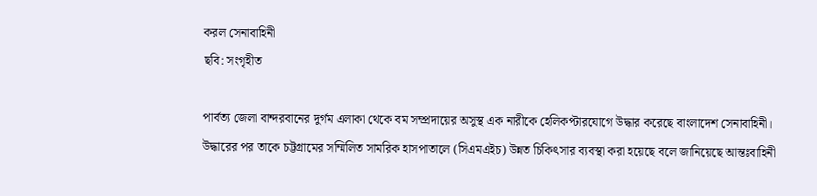করল সেনাবাহিনী
ছবি: সংগৃহীত

পার্বত্য জেলা বান্দরবানের দুর্গম এলাকা থেকে বম সম্প্রদায়ের অসুস্থ এক নারীকে হেলিকপ্টারযোগে উদ্ধার করেছে বাংলাদেশ সেনাবাহিনী। উদ্ধারের পর তাকে চট্টগ্রামের সম্মিলিত সামরিক হাসপাতালে (সিএমএইচ) উন্নত চিকিৎসার ব্যবস্থা করা হয়েছে বলে জানিয়েছে আন্তঃবাহিনী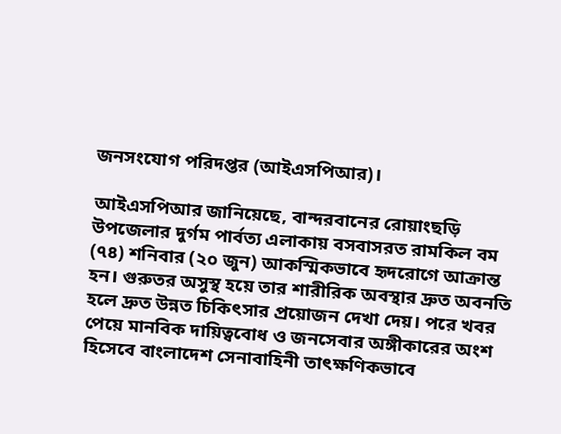জনসংযোগ পরিদপ্তর (আইএসপিআর)।

আইএসপিআর জানিয়েছে, বান্দরবানের রোয়াংছড়ি উপজেলার দুর্গম পার্বত্য এলাকায় বসবাসরত রামকিল বম (৭৪) শনিবার (২০ জুন) আকস্মিকভাবে হৃদরোগে আক্রান্ত হন। গুরুতর অসুস্থ হয়ে তার শারীরিক অবস্থার দ্রুত অবনতি হলে দ্রুত উন্নত চিকিৎসার প্রয়োজন দেখা দেয়। পরে খবর পেয়ে মানবিক দায়িত্ববোধ ও জনসেবার অঙ্গীকারের অংশ হিসেবে বাংলাদেশ সেনাবাহিনী তাৎক্ষণিকভাবে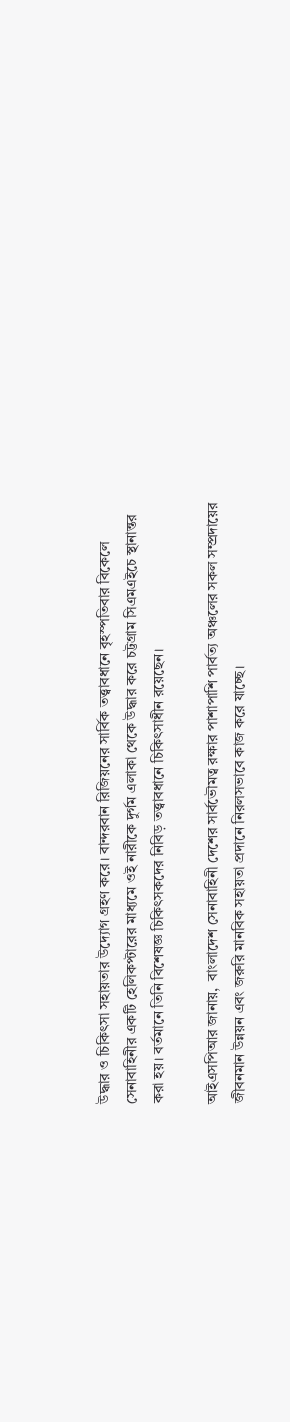উদ্ধার ও চিকিৎসা সহায়তার উদ্যোগ গ্রহণ করে। বান্দরবান রিজিয়নের সার্বিক তত্ত্বাবধানে বৃহস্পতিবার বিকেলে সেনাবাহিনীর একটি হেলিকপ্টারের মাধ্যমে ওই নারীকে দুর্গম এলাকা থেকে উদ্ধার করে চট্টগ্রাম সিএমএইচে স্থানান্তর করা হয়। বর্তমানে তিনি বিশেষজ্ঞ চিকিৎসকদের নিবিড় তত্ত্বাবধানে চিকিৎসাধীন রয়েছেন।

আইএসপিআর জানায়,  বাংলাদেশ সেনাবাহিনী দেশের সার্বভৌমত্ব রক্ষার পাশাপাশি পার্বত্য অঞ্চলের সকল সম্প্রদায়ের জীবনমান উন্নয়ন এবং জরুরি মানবিক সহায়তা প্রদানে নিরলসভাবে কাজ করে যাচ্ছে।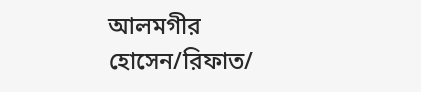আলমগীর হোসেন/রিফাত/